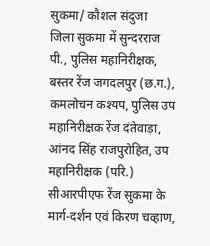सुकमा/ कौशल संदुजा
जिला सुकमा में सुन्दरराज पी., पुलिस महानिरीक्षक, बस्तर रेंज जगदलपुर (छ.ग.), कमलोचन कश्यप, पुलिस उप महानिरीक्षक रेंज दंतेवाड़ा, आंनद सिंह राजपुरोहित, उप महानिरीक्षक (परि.) सीआरपीएफ रेंज सुकमा के मार्ग-दर्शन एवं किरण चव्हाण,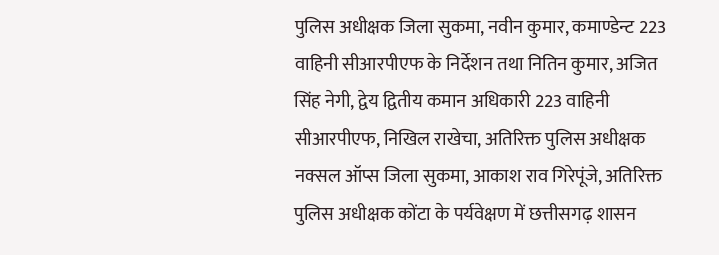पुलिस अधीक्षक जिला सुकमा, नवीन कुमार, कमाण्डेन्ट 223 वाहिनी सीआरपीएफ के निर्देशन तथा नितिन कुमार, अजित सिंह नेगी, द्वेय द्वितीय कमान अधिकारी 223 वाहिनी सीआरपीएफ, निखिल राखेचा, अतिरिक्त पुलिस अधीक्षक नक्सल ऑप्स जिला सुकमा, आकाश राव गिरेपूंजे, अतिरिक्त पुलिस अधीक्षक कोंटा के पर्यवेक्षण में छत्तीसगढ़ शासन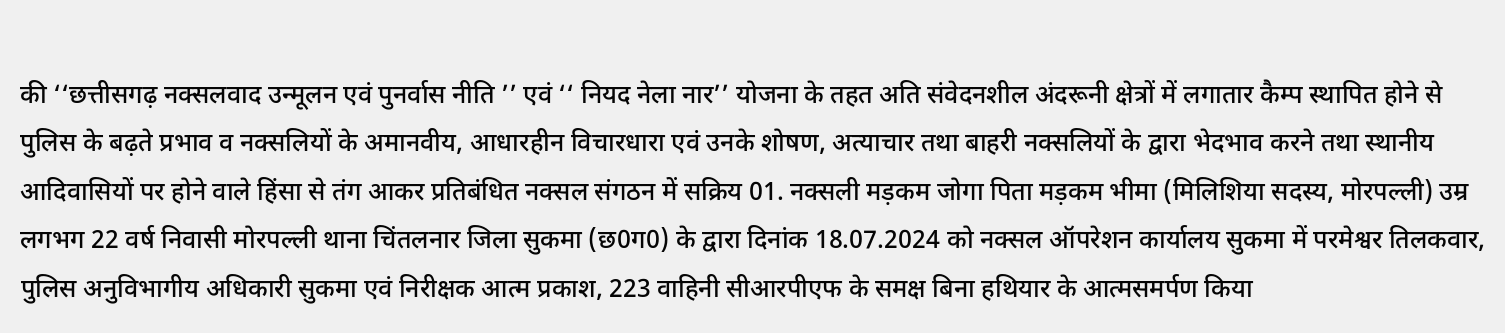की ‘‘छत्तीसगढ़ नक्सलवाद उन्मूलन एवं पुनर्वास नीति ’’ एवं ‘‘ नियद नेला नार’’ योजना के तहत अति संवेदनशील अंदरूनी क्षेत्रों में लगातार कैम्प स्थापित होने से पुलिस के बढ़ते प्रभाव व नक्सलियों के अमानवीय, आधारहीन विचारधारा एवं उनके शोषण, अत्याचार तथा बाहरी नक्सलियों के द्वारा भेदभाव करने तथा स्थानीय आदिवासियों पर होने वाले हिंसा से तंग आकर प्रतिबंधित नक्सल संगठन में सक्रिय 01. नक्सली मड़कम जोगा पिता मड़कम भीमा (मिलिशिया सदस्य, मोरपल्ली) उम्र लगभग 22 वर्ष निवासी मोरपल्ली थाना चिंतलनार जिला सुकमा (छ0ग0) के द्वारा दिनांक 18.07.2024 को नक्सल ऑपरेशन कार्यालय सुकमा में परमेश्वर तिलकवार, पुलिस अनुविभागीय अधिकारी सुकमा एवं निरीक्षक आत्म प्रकाश, 223 वाहिनी सीआरपीएफ के समक्ष बिना हथियार के आत्मसमर्पण किया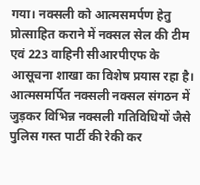गया। नक्सली को आत्मसमर्पण हेतु प्रोत्साहित कराने में नक्सल सेल की टीम एवं 223 वाहिनी सीआरपीएफ के आसूचना शाखा का विशेष प्रयास रहा है।
आत्मसमर्पित नक्सली नक्सल संगठन में जुड़कर विभिन्न नक्सली गतिविधियों जैसे पुलिस गस्त पार्टी की रेकी कर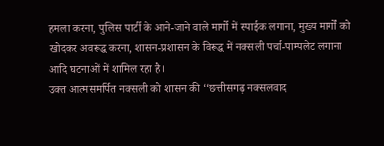हमला करना, पुलिस पार्टी के आने-जाने वाले मार्गो में स्पाईक लगाना, मुख्य मार्गों को खोदकर अवरूद्ध करना, शासन-प्रशासन के विरूद्ध में नक्सली पर्चा-पाम्पलेट लगाना आदि घटनाओं में शामिल रहा है।
उक्त आत्मसमर्पित नक्सली को शासन की ‘‘छत्तीसगढ़ नक्सलवाद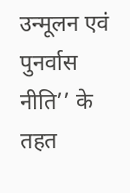उन्मूलन एवं पुनर्वास नीति’’ के तहत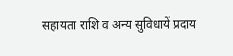सहायता राशि व अन्य सुविधायें प्रदाय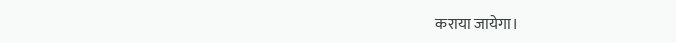कराया जायेगा।